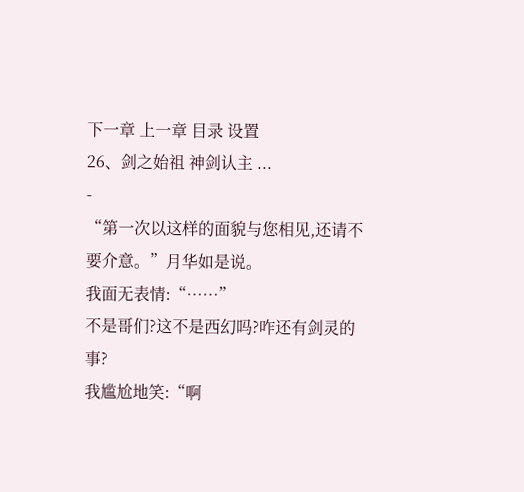下一章 上一章 目录 设置
26、剑之始祖 神剑认主 ...
-
“第一次以这样的面貌与您相见,还请不要介意。”月华如是说。
我面无表情:“……”
不是哥们?这不是西幻吗?咋还有剑灵的事?
我尴尬地笑:“啊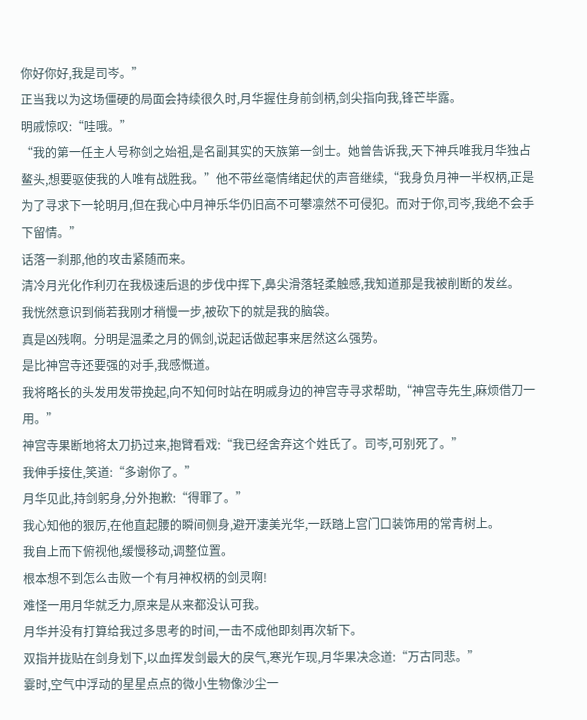你好你好,我是司岑。”
正当我以为这场僵硬的局面会持续很久时,月华握住身前剑柄,剑尖指向我,锋芒毕露。
明戚惊叹:“哇哦。”
“我的第一任主人号称剑之始祖,是名副其实的天族第一剑士。她曾告诉我,天下神兵唯我月华独占鳌头,想要驱使我的人唯有战胜我。”他不带丝毫情绪起伏的声音继续,“我身负月神一半权柄,正是为了寻求下一轮明月,但在我心中月神乐华仍旧高不可攀凛然不可侵犯。而对于你,司岑,我绝不会手下留情。”
话落一刹那,他的攻击紧随而来。
清冷月光化作利刃在我极速后退的步伐中挥下,鼻尖滑落轻柔触感,我知道那是我被削断的发丝。
我恍然意识到倘若我刚才稍慢一步,被砍下的就是我的脑袋。
真是凶残啊。分明是温柔之月的佩剑,说起话做起事来居然这么强势。
是比神宫寺还要强的对手,我感慨道。
我将略长的头发用发带挽起,向不知何时站在明戚身边的神宫寺寻求帮助,“神宫寺先生,麻烦借刀一用。”
神宫寺果断地将太刀扔过来,抱臂看戏:“我已经舍弃这个姓氏了。司岑,可别死了。”
我伸手接住,笑道:“多谢你了。”
月华见此,持剑躬身,分外抱歉:“得罪了。”
我心知他的狠厉,在他直起腰的瞬间侧身,避开凄美光华,一跃踏上宫门口装饰用的常青树上。
我自上而下俯视他,缓慢移动,调整位置。
根本想不到怎么击败一个有月神权柄的剑灵啊!
难怪一用月华就乏力,原来是从来都没认可我。
月华并没有打算给我过多思考的时间,一击不成他即刻再次斩下。
双指并拢贴在剑身划下,以血挥发剑最大的戾气,寒光乍现,月华果决念道:“万古同悲。”
霎时,空气中浮动的星星点点的微小生物像沙尘一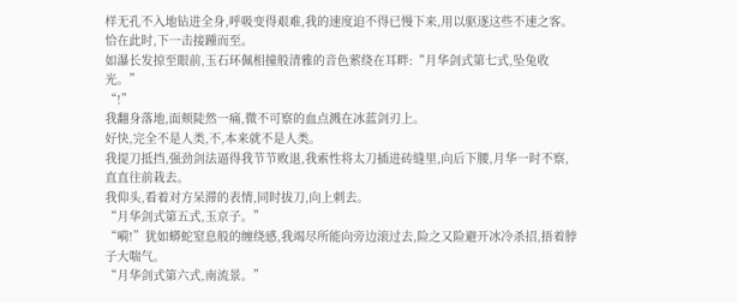样无孔不入地钻进全身,呼吸变得艰难,我的速度迫不得已慢下来,用以驱逐这些不速之客。
恰在此时,下一击接踵而至。
如瀑长发掠至眼前,玉石环佩相撞般清雅的音色萦绕在耳畔:“月华剑式第七式,坠兔收光。”
“!”
我翻身落地,面颊陡然一痛,微不可察的血点溅在冰蓝剑刃上。
好快,完全不是人类,不,本来就不是人类。
我提刀抵挡,强劲剑法逼得我节节败退,我索性将太刀插进砖缝里,向后下腰,月华一时不察,直直往前栽去。
我仰头,看着对方呆滞的表情,同时拔刀,向上刺去。
“月华剑式第五式,玉京子。”
“嗬!”犹如蟒蛇窒息般的缠绕感,我竭尽所能向旁边滚过去,险之又险避开冰冷杀招,捂着脖子大喘气。
“月华剑式第六式,南流景。”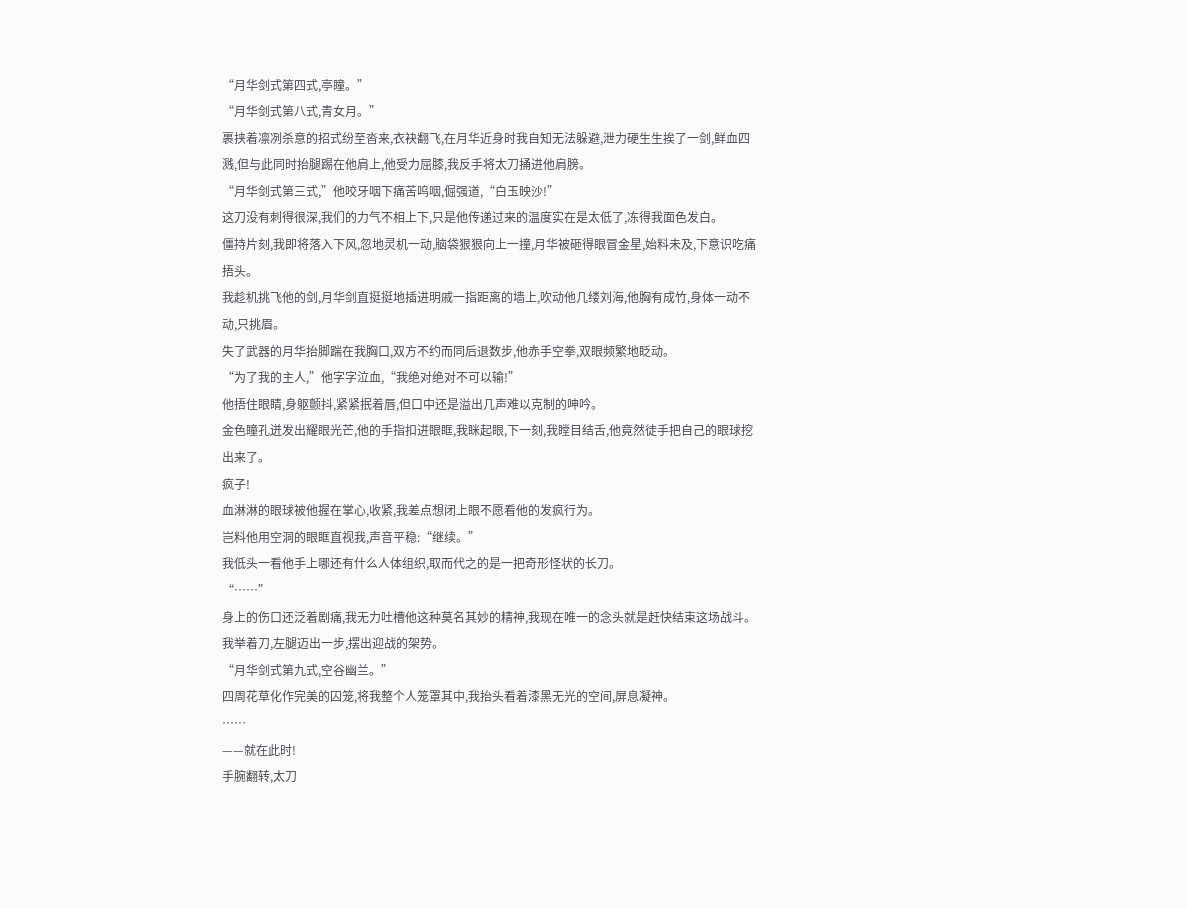“月华剑式第四式,亭瞳。”
“月华剑式第八式,青女月。”
裹挟着凛冽杀意的招式纷至沓来,衣袂翻飞,在月华近身时我自知无法躲避,泄力硬生生挨了一剑,鲜血四溅,但与此同时抬腿踢在他肩上,他受力屈膝,我反手将太刀捅进他肩膀。
“月华剑式第三式,”他咬牙咽下痛苦呜咽,倔强道,“白玉映沙!”
这刀没有刺得很深,我们的力气不相上下,只是他传递过来的温度实在是太低了,冻得我面色发白。
僵持片刻,我即将落入下风,忽地灵机一动,脑袋狠狠向上一撞,月华被砸得眼冒金星,始料未及,下意识吃痛捂头。
我趁机挑飞他的剑,月华剑直挺挺地插进明戚一指距离的墙上,吹动他几缕刘海,他胸有成竹,身体一动不动,只挑眉。
失了武器的月华抬脚踹在我胸口,双方不约而同后退数步,他赤手空拳,双眼频繁地眨动。
“为了我的主人,”他字字泣血,“我绝对绝对不可以输!”
他捂住眼睛,身躯颤抖,紧紧抿着唇,但口中还是溢出几声难以克制的呻吟。
金色瞳孔迸发出耀眼光芒,他的手指扣进眼眶,我眯起眼,下一刻,我瞠目结舌,他竟然徒手把自己的眼球挖出来了。
疯子!
血淋淋的眼球被他握在掌心,收紧,我差点想闭上眼不愿看他的发疯行为。
岂料他用空洞的眼眶直视我,声音平稳:“继续。”
我低头一看他手上哪还有什么人体组织,取而代之的是一把奇形怪状的长刀。
“……”
身上的伤口还泛着剧痛,我无力吐槽他这种莫名其妙的精神,我现在唯一的念头就是赶快结束这场战斗。
我举着刀,左腿迈出一步,摆出迎战的架势。
“月华剑式第九式,空谷幽兰。”
四周花草化作完美的囚笼,将我整个人笼罩其中,我抬头看着漆黑无光的空间,屏息凝神。
……
——就在此时!
手腕翻转,太刀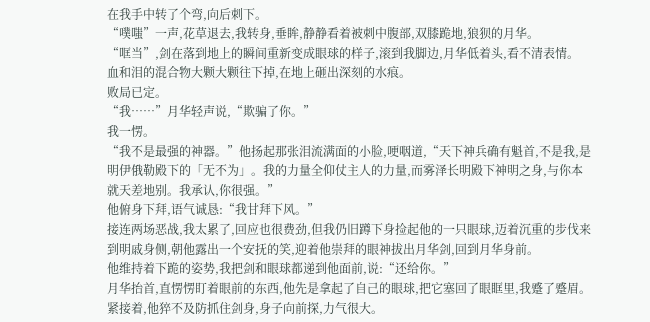在我手中转了个弯,向后刺下。
“噗嗤”一声,花草退去,我转身,垂眸,静静看着被刺中腹部,双膝跪地,狼狈的月华。
“哐当”,剑在落到地上的瞬间重新变成眼球的样子,滚到我脚边,月华低着头,看不清表情。
血和泪的混合物大颗大颗往下掉,在地上砸出深刻的水痕。
败局已定。
“我……”月华轻声说,“欺骗了你。”
我一愣。
“我不是最强的神器。”他扬起那张泪流满面的小脸,哽咽道,“天下神兵确有魁首,不是我,是明伊俄勒殿下的「无不为」。我的力量全仰仗主人的力量,而雾泽长明殿下神明之身,与你本就天差地别。我承认,你很强。”
他俯身下拜,语气诚恳:“我甘拜下风。”
接连两场恶战,我太累了,回应也很费劲,但我仍旧蹲下身捡起他的一只眼球,迈着沉重的步伐来到明戚身侧,朝他露出一个安抚的笑,迎着他崇拜的眼神拔出月华剑,回到月华身前。
他维持着下跪的姿势,我把剑和眼球都递到他面前,说:“还给你。”
月华抬首,直愣愣盯着眼前的东西,他先是拿起了自己的眼球,把它塞回了眼眶里,我蹙了蹙眉。
紧接着,他猝不及防抓住剑身,身子向前探,力气很大。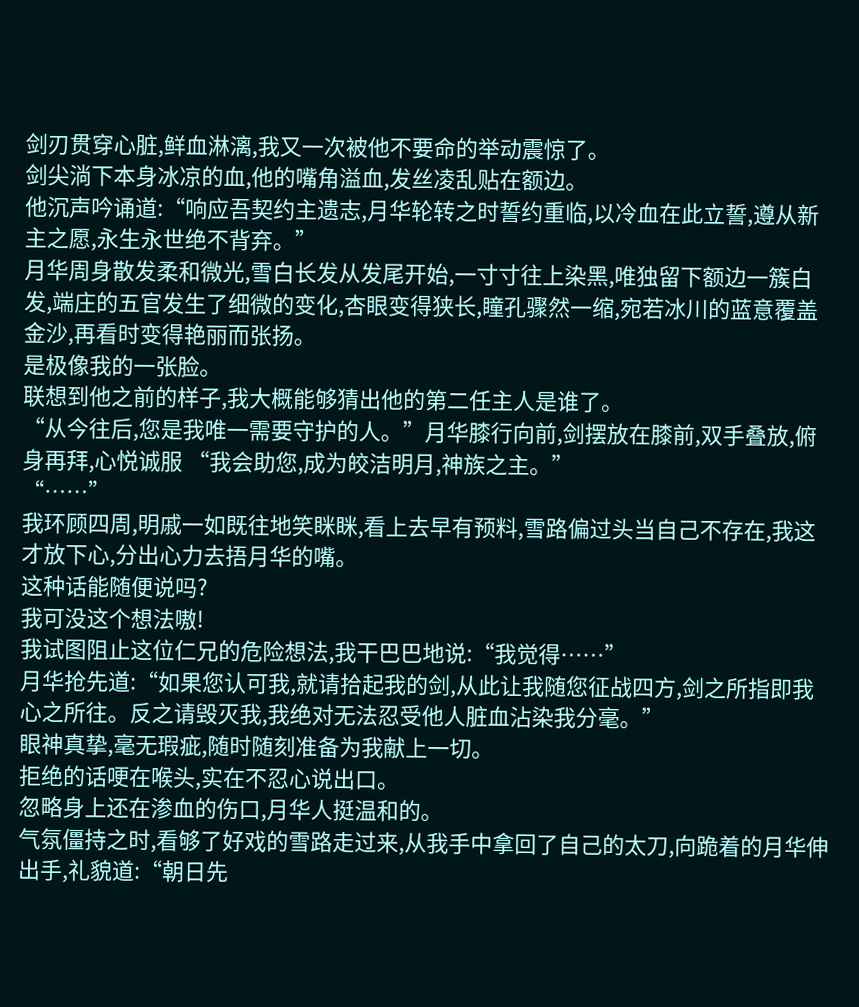剑刃贯穿心脏,鲜血淋漓,我又一次被他不要命的举动震惊了。
剑尖淌下本身冰凉的血,他的嘴角溢血,发丝凌乱贴在额边。
他沉声吟诵道:“响应吾契约主遗志,月华轮转之时誓约重临,以冷血在此立誓,遵从新主之愿,永生永世绝不背弃。”
月华周身散发柔和微光,雪白长发从发尾开始,一寸寸往上染黑,唯独留下额边一簇白发,端庄的五官发生了细微的变化,杏眼变得狭长,瞳孔骤然一缩,宛若冰川的蓝意覆盖金沙,再看时变得艳丽而张扬。
是极像我的一张脸。
联想到他之前的样子,我大概能够猜出他的第二任主人是谁了。
“从今往后,您是我唯一需要守护的人。”月华膝行向前,剑摆放在膝前,双手叠放,俯身再拜,心悦诚服 “我会助您,成为皎洁明月,神族之主。”
“……”
我环顾四周,明戚一如既往地笑眯眯,看上去早有预料,雪路偏过头当自己不存在,我这才放下心,分出心力去捂月华的嘴。
这种话能随便说吗?
我可没这个想法嗷!
我试图阻止这位仁兄的危险想法,我干巴巴地说:“我觉得……”
月华抢先道:“如果您认可我,就请拾起我的剑,从此让我随您征战四方,剑之所指即我心之所往。反之请毁灭我,我绝对无法忍受他人脏血沾染我分毫。”
眼神真挚,毫无瑕疵,随时随刻准备为我献上一切。
拒绝的话哽在喉头,实在不忍心说出口。
忽略身上还在渗血的伤口,月华人挺温和的。
气氛僵持之时,看够了好戏的雪路走过来,从我手中拿回了自己的太刀,向跪着的月华伸出手,礼貌道:“朝日先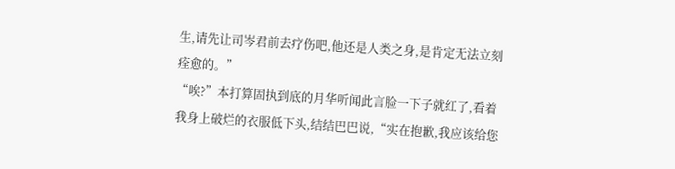生,请先让司岑君前去疗伤吧,他还是人类之身,是肯定无法立刻痊愈的。”
“唉?”本打算固执到底的月华听闻此言脸一下子就红了,看着我身上破烂的衣服低下头,结结巴巴说,“实在抱歉,我应该给您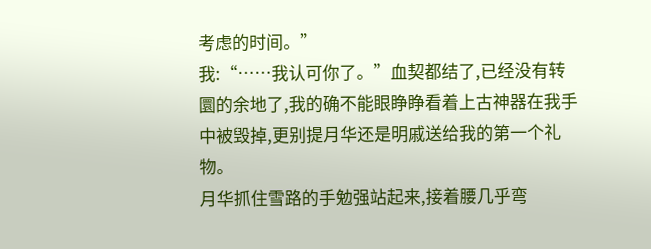考虑的时间。”
我:“……我认可你了。”血契都结了,已经没有转圜的余地了,我的确不能眼睁睁看着上古神器在我手中被毁掉,更别提月华还是明戚送给我的第一个礼物。
月华抓住雪路的手勉强站起来,接着腰几乎弯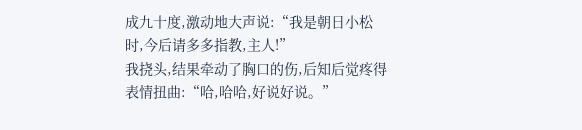成九十度,激动地大声说:“我是朝日小松时,今后请多多指教,主人!”
我挠头,结果牵动了胸口的伤,后知后觉疼得表情扭曲:“哈,哈哈,好说好说。”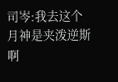司岑:我去这个月神是夹泼逆斯啊